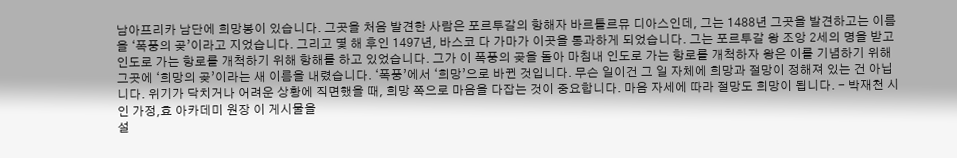남아프리카 남단에 희망봉이 있습니다. 그곳을 처음 발견한 사람은 포르투갈의 항해자 바르톨르뮤 디아스인데, 그는 1488년 그곳을 발견하고는 이름을 ‘폭풍의 곶’이라고 지었습니다. 그리고 몇 해 후인 1497년, 바스코 다 가마가 이곳을 통과하게 되었습니다. 그는 포르투갈 왕 조앙 2세의 명을 받고 인도로 가는 항로를 개척하기 위해 항해를 하고 있었습니다. 그가 이 폭풍의 곶을 돌아 마침내 인도로 가는 항로를 개척하자 왕은 이를 기념하기 위해 그곳에 ‘희망의 곶’이라는 새 이름을 내렸습니다. ‘폭풍’에서 ‘희망’으로 바뀐 것입니다. 무슨 일이건 그 일 자체에 희망과 절망이 정해져 있는 건 아닙니다. 위기가 닥치거나 어려운 상황에 직면했을 때, 희망 쪽으로 마음을 다잡는 것이 중요합니다. 마음 자세에 따라 절망도 희망이 됩니다. - 박재천 시인 가정,효 아카데미 원장 이 게시물을
설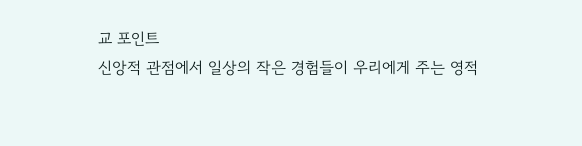교 포인트
신앙적 관점에서 일상의 작은 경험들이 우리에게 주는 영적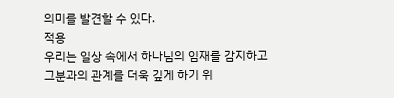의미를 발견할 수 있다.
적용
우리는 일상 속에서 하나님의 임재를 감지하고 그분과의 관계를 더욱 깊게 하기 위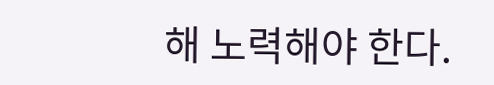해 노력해야 한다.